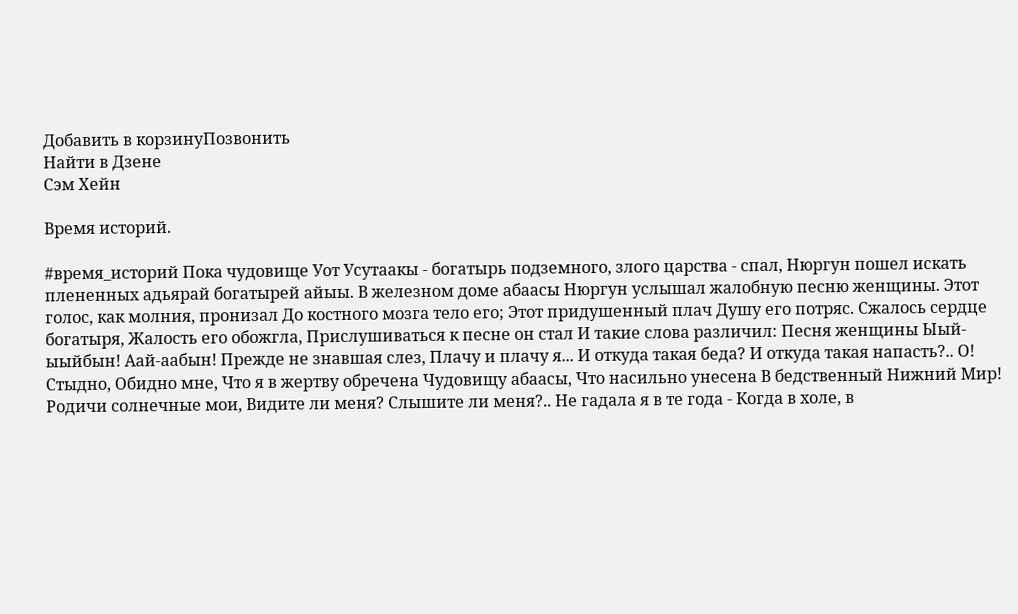Добавить в корзинуПозвонить
Найти в Дзене
Сэм Хейн

Время историй.

#время_историй Пока чудовище Уот Усутаакы - богатырь подземного, злого царства - спал, Нюргун пошел искать плененных адьярай богатырей айыы. В железном доме абаасы Нюргун услышал жалобную песню женщины. Этот голос, как молния, пронизал До костного мозга тело его; Этот придушенный плач Душу его потряс. Сжалось сердце богатыря, Жалость его обожгла, Прислушиваться к песне он стал И такие слова различил: Песня женщины Ыый-ыыйбын! Аай-аабын! Прежде не знавшая слез, Плачу и плачу я... И откуда такая беда? И откуда такая напасть?.. О! Стыдно, Обидно мне, Что я в жертву обречена Чудовищу абаасы, Что насильно унесена В бедственный Нижний Мир! Родичи солнечные мои, Видите ли меня? Слышите ли меня?.. Не гадала я в те года - Когда в холе, в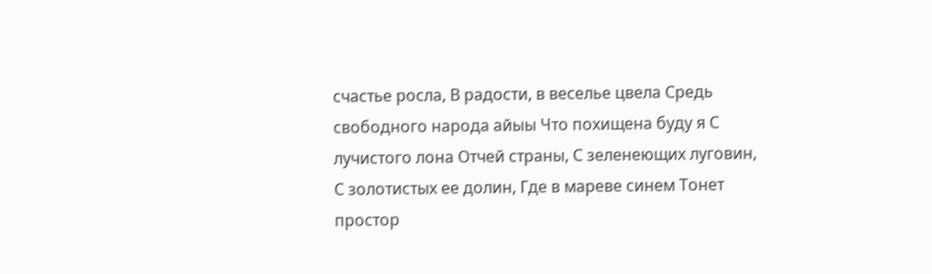счастье росла, В радости, в веселье цвела Средь свободного народа айыы Что похищена буду я С лучистого лона Отчей страны, С зеленеющих луговин, С золотистых ее долин, Где в мареве синем Тонет простор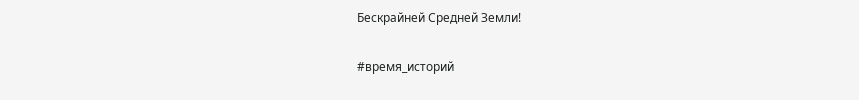Бескрайней Средней Земли!

#время_историй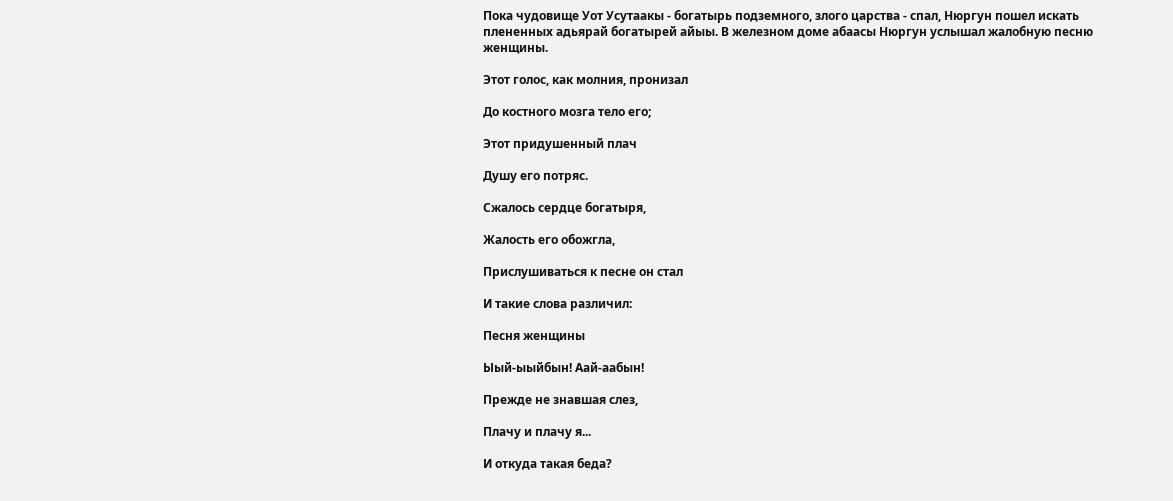Пока чудовище Уот Усутаакы - богатырь подземного, злого царства - спал, Нюргун пошел искать плененных адьярай богатырей айыы. В железном доме абаасы Нюргун услышал жалобную песню женщины.

Этот голос, как молния, пронизал

До костного мозга тело его;

Этот придушенный плач

Душу его потряс.

Сжалось сердце богатыря,

Жалость его обожгла,

Прислушиваться к песне он стал

И такие слова различил:

Песня женщины

Ыый-ыыйбын! Аай-аабын!

Прежде не знавшая слез,

Плачу и плачу я...

И откуда такая беда?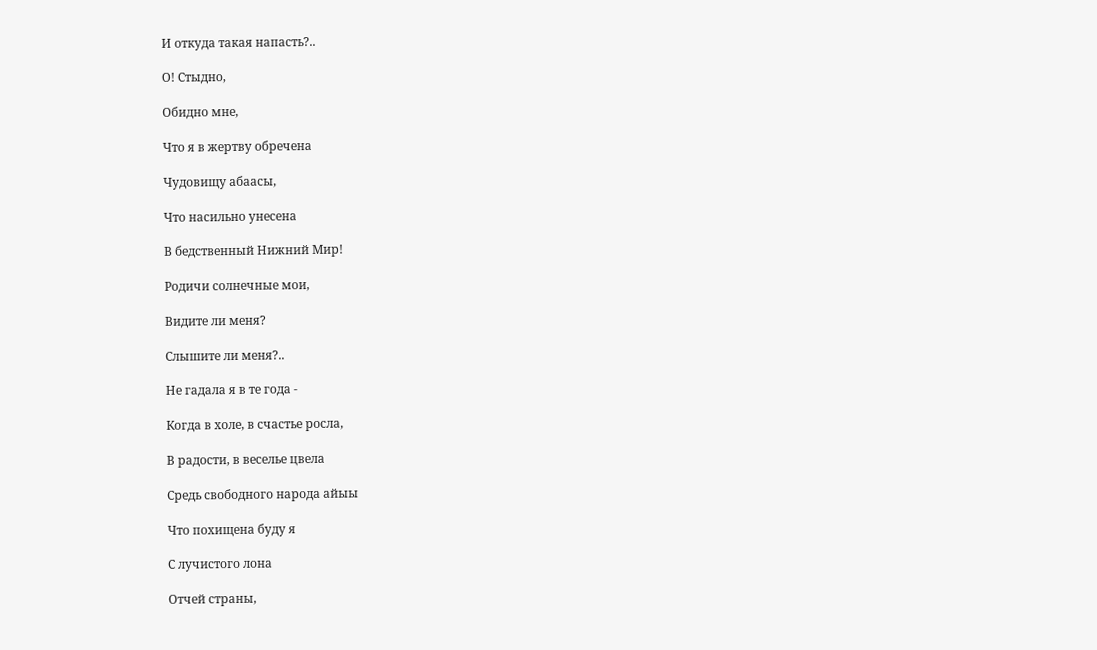И откуда такая напасть?..

О! Стыдно,

Обидно мне,

Что я в жертву обречена

Чудовищу абаасы,

Что насильно унесена

В бедственный Нижний Мир!

Родичи солнечные мои,

Видите ли меня?

Слышите ли меня?..

Не гадала я в те года -

Когда в холе, в счастье росла,

В радости, в веселье цвела

Средь свободного народа айыы

Что похищена буду я

С лучистого лона

Отчей страны,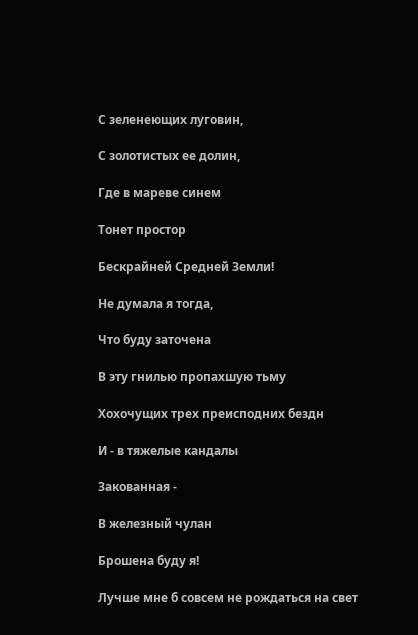С зеленеющих луговин,

С золотистых ее долин,

Где в мареве синем

Тонет простор

Бескрайней Средней Земли!

Не думала я тогда,

Что буду заточена

В эту гнилью пропахшую тьму

Хохочущих трех преисподних бездн

И - в тяжелые кандалы

Закованная -

В железный чулан

Брошена буду я!

Лучше мне б совсем не рождаться на свет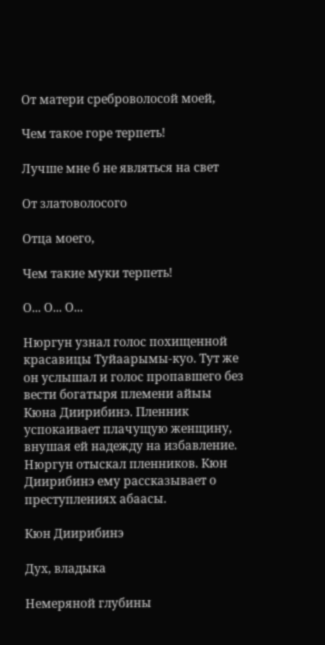От матери среброволосой моей,

Чем такое горе терпеть!

Лучше мне б не являться на свет

От златоволосого

Отца моего,

Чем такие муки терпеть!

О... О... О...

Нюргун узнал голос похищенной красавицы Туйаарымы-куо. Тут же он услышал и голос пропавшего без вести богатыря племени айыы Кюна Диирибинэ. Пленник успокаивает плачущую женщину, внушая ей надежду на избавление. Нюргун отыскал пленников. Кюн Диирибинэ ему рассказывает о преступлениях абаасы.

Кюн Диирибинэ

Дух, владыка

Немеряной глубины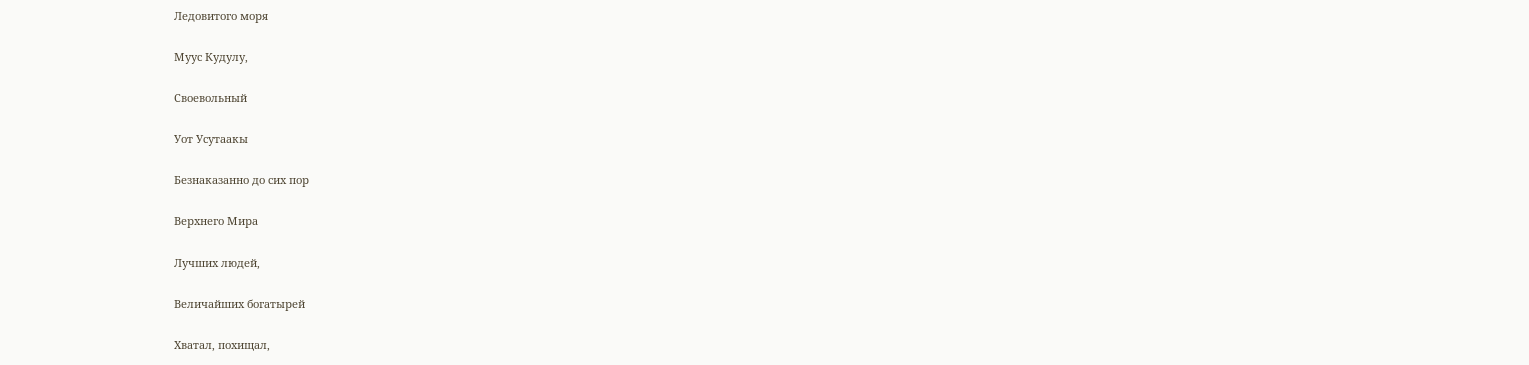Ледовитого моря

Муус Кудулу,

Своевольный

Уот Усутаакы

Безнаказанно до сих пор

Верхнего Мира

Лучших людей,

Величайших богатырей

Хватал, похищал,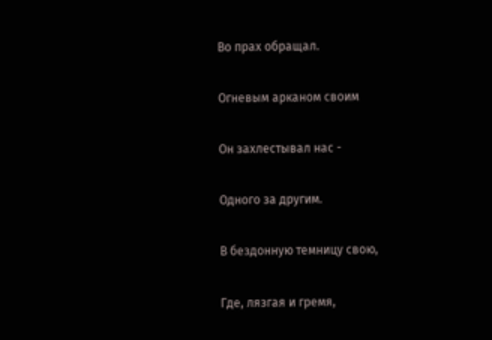Во прах обращал.

Огневым арканом своим

Он захлестывал нас -

Одного за другим.

В бездонную темницу свою,

Где, лязгая и гремя,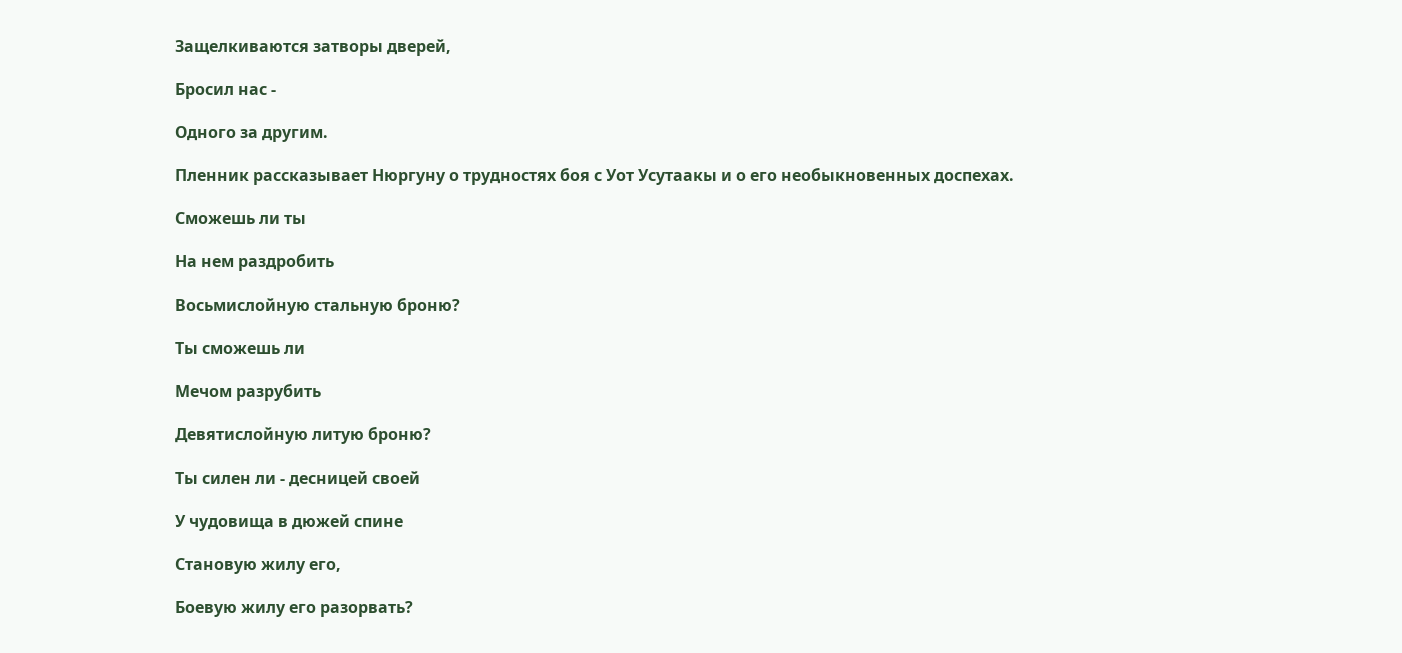Защелкиваются затворы дверей,

Бросил нас -

Одного за другим.

Пленник рассказывает Нюргуну о трудностях боя с Уот Усутаакы и о его необыкновенных доспехах.

Сможешь ли ты

На нем раздробить

Восьмислойную стальную броню?

Ты сможешь ли

Мечом разрубить

Девятислойную литую броню?

Ты силен ли - десницей своей

У чудовища в дюжей спине

Становую жилу его,

Боевую жилу его разорвать?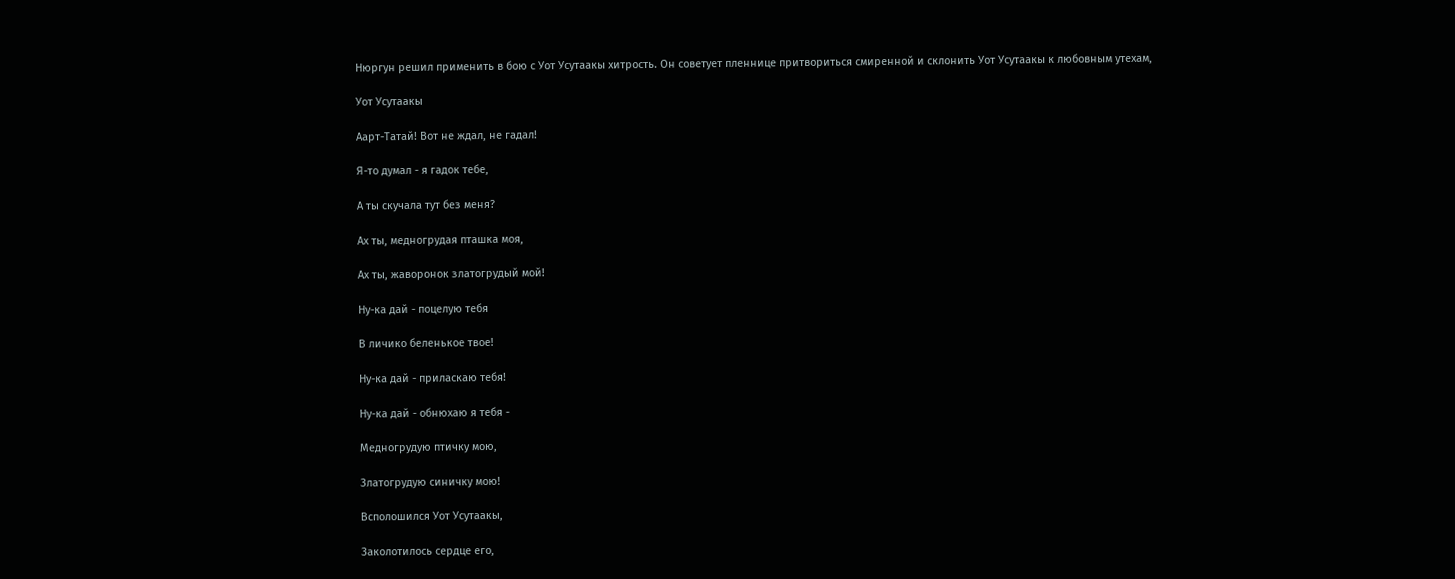Нюргун решил применить в бою с Уот Усутаакы хитрость. Он советует пленнице притвориться смиренной и склонить Уот Усутаакы к любовным утехам,

Уот Усутаакы

Аарт-Татай! Вот не ждал, не гадал!

Я-то думал - я гадок тебе,

А ты скучала тут без меня?

Ах ты, медногрудая пташка моя,

Ах ты, жаворонок златогрудый мой!

Ну-ка дай - поцелую тебя

В личико беленькое твое!

Ну-ка дай - приласкаю тебя!

Ну-ка дай - обнюхаю я тебя -

Медногрудую птичку мою,

Златогрудую синичку мою!

Всполошился Уот Усутаакы,

Заколотилось сердце его,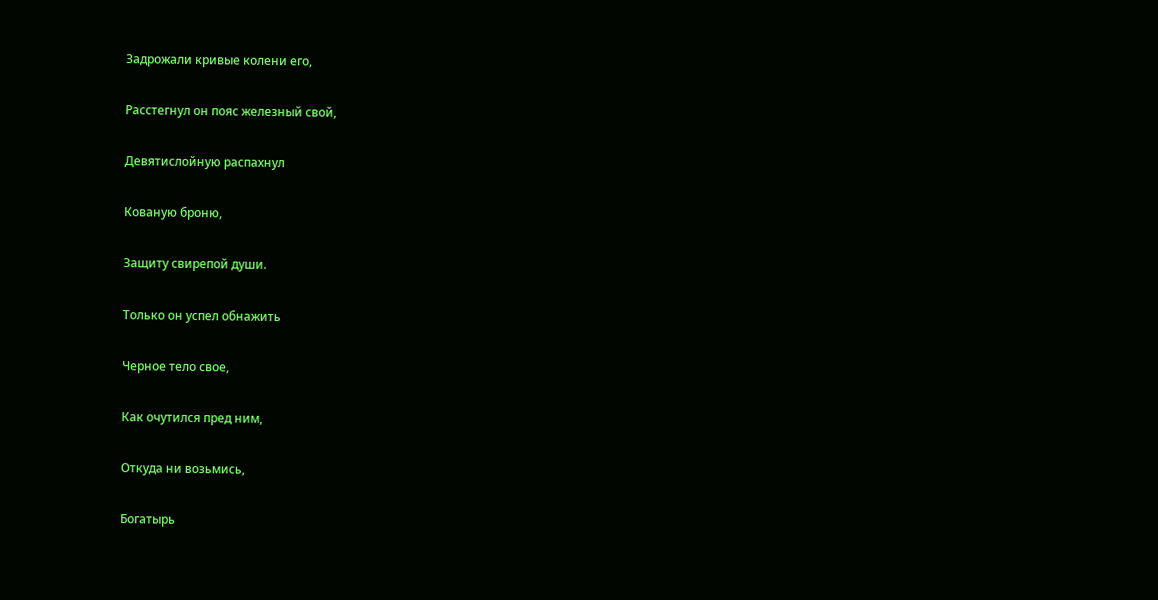Задрожали кривые колени его,

Расстегнул он пояс железный свой,

Девятислойную распахнул

Кованую броню,

Защиту свирепой души.

Только он успел обнажить

Черное тело свое,

Как очутился пред ним,

Откуда ни возьмись,

Богатырь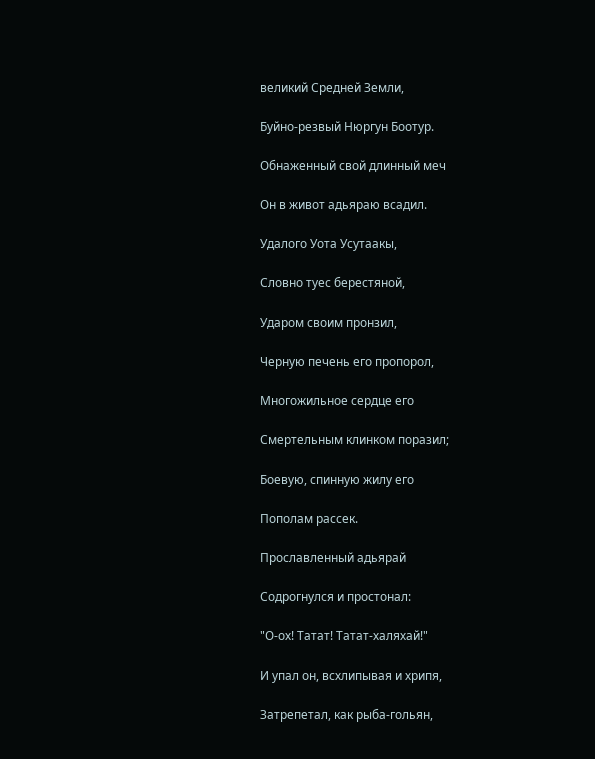великий Средней Земли,

Буйно-резвый Нюргун Боотур.

Обнаженный свой длинный меч

Он в живот адьяраю всадил.

Удалого Уота Усутаакы,

Словно туес берестяной,

Ударом своим пронзил,

Черную печень его пропорол,

Многожильное сердце его

Смертельным клинком поразил;

Боевую, спинную жилу его

Пополам рассек.

Прославленный адьярай

Содрогнулся и простонал:

"О-ох! Татат! Татат-халяхай!"

И упал он, всхлипывая и хрипя,

Затрепетал, как рыба-гольян,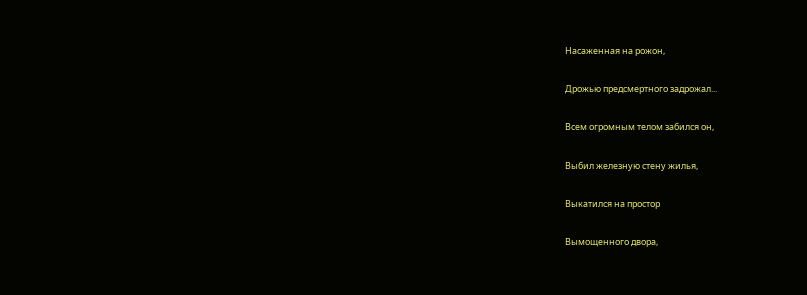Насаженная на рожон,

Дрожью предсмертного задрожал...

Всем огромным телом забился он,

Выбил железную стену жилья,

Выкатился на простор

Вымощенного двора,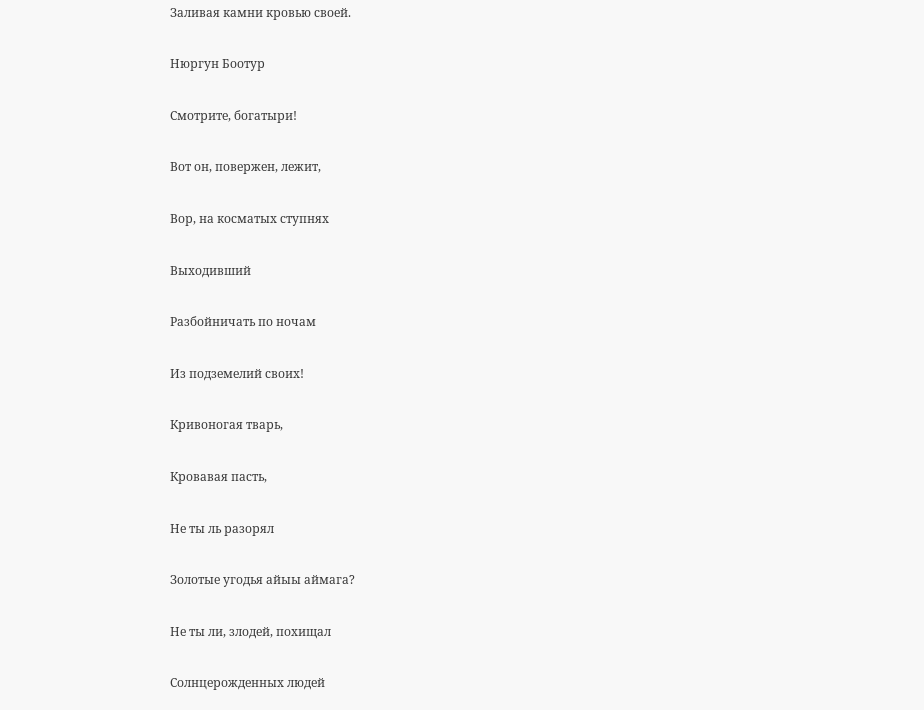Заливая камни кровью своей.

Нюргун Боотур

Смотрите, богатыри!

Вот он, повержен, лежит,

Вор, на косматых ступнях

Выходивший

Разбойничать по ночам

Из подземелий своих!

Кривоногая тварь,

Кровавая пасть,

Не ты ль разорял

Золотые угодья айыы аймага?

Не ты ли, злодей, похищал

Солнцерожденных людей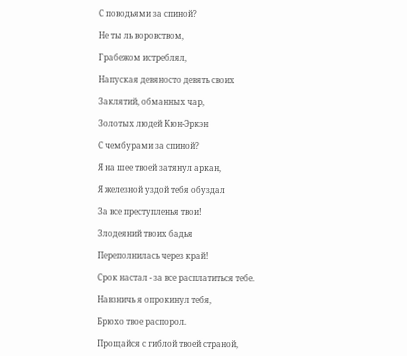С поводьями за спиной?

Не ты ль воровством,

Грабежом истреблял,

Напуская девяносто девять своих

Заклятий, обманных чар,

Золотых людей Кюн-Эркэн

С чембурами за спиной?

Я на шее твоей затянул аркан,

Я железной уздой тебя обуздал

За все преступленья твои!

Злодеяний твоих бадья

Переполнилась через край!

Срок настал - за все расплатиться тебе.

Навзничь я опрокинул тебя,

Брюхо твое распорол.

Прощайся с гиблой твоей страной,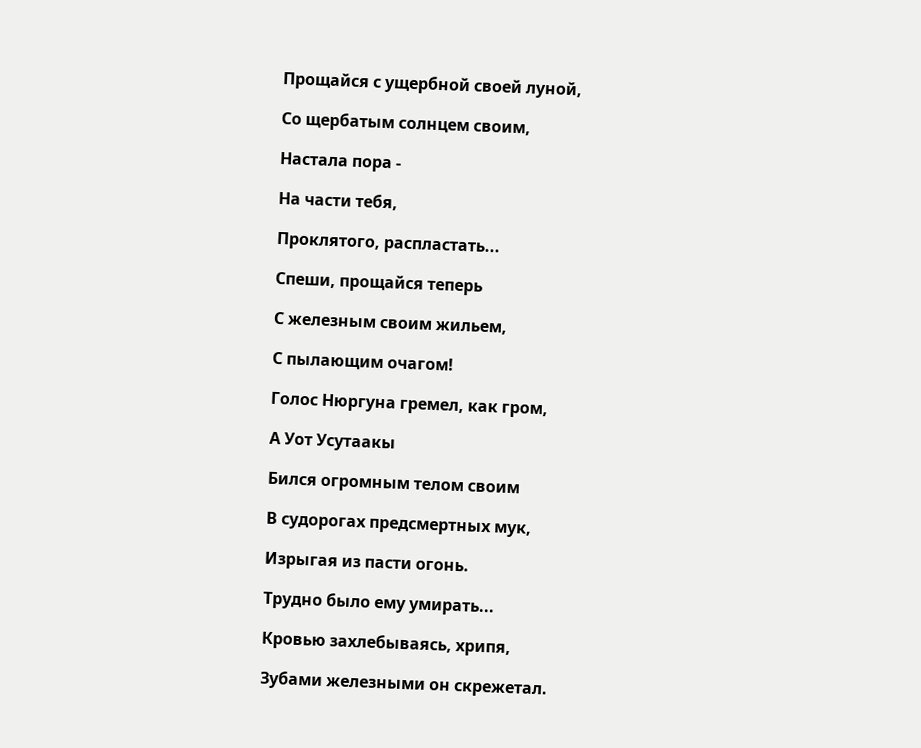Прощайся с ущербной своей луной,

Со щербатым солнцем своим,

Настала пора -

На части тебя,

Проклятого, распластать...

Спеши, прощайся теперь

С железным своим жильем,

С пылающим очагом!

Голос Нюргуна гремел, как гром,

А Уот Усутаакы

Бился огромным телом своим

В судорогах предсмертных мук,

Изрыгая из пасти огонь.

Трудно было ему умирать...

Кровью захлебываясь, хрипя,

Зубами железными он скрежетал.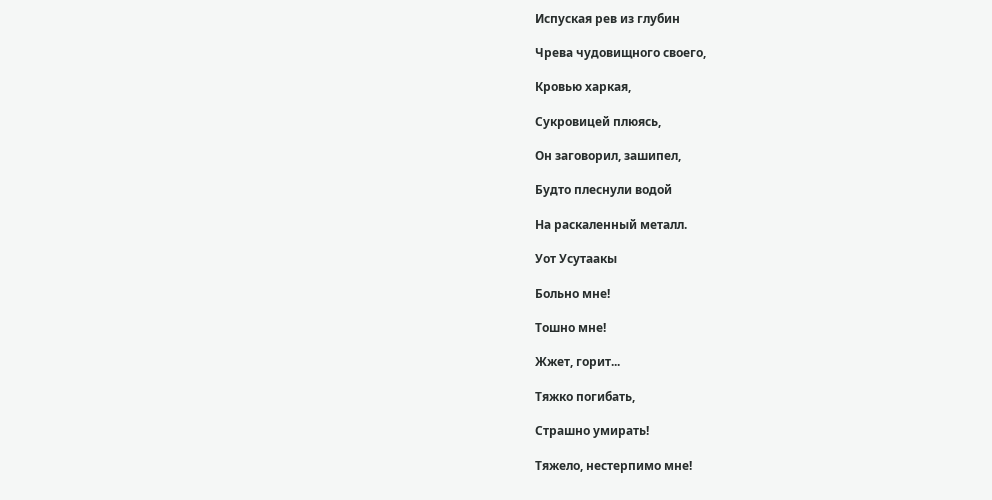Испуская рев из глубин

Чрева чудовищного своего,

Кровью харкая,

Сукровицей плюясь,

Он заговорил, зашипел,

Будто плеснули водой

На раскаленный металл.

Уот Усутаакы

Больно мне!

Тошно мне!

Жжет, горит...

Тяжко погибать,

Страшно умирать!

Тяжело, нестерпимо мне!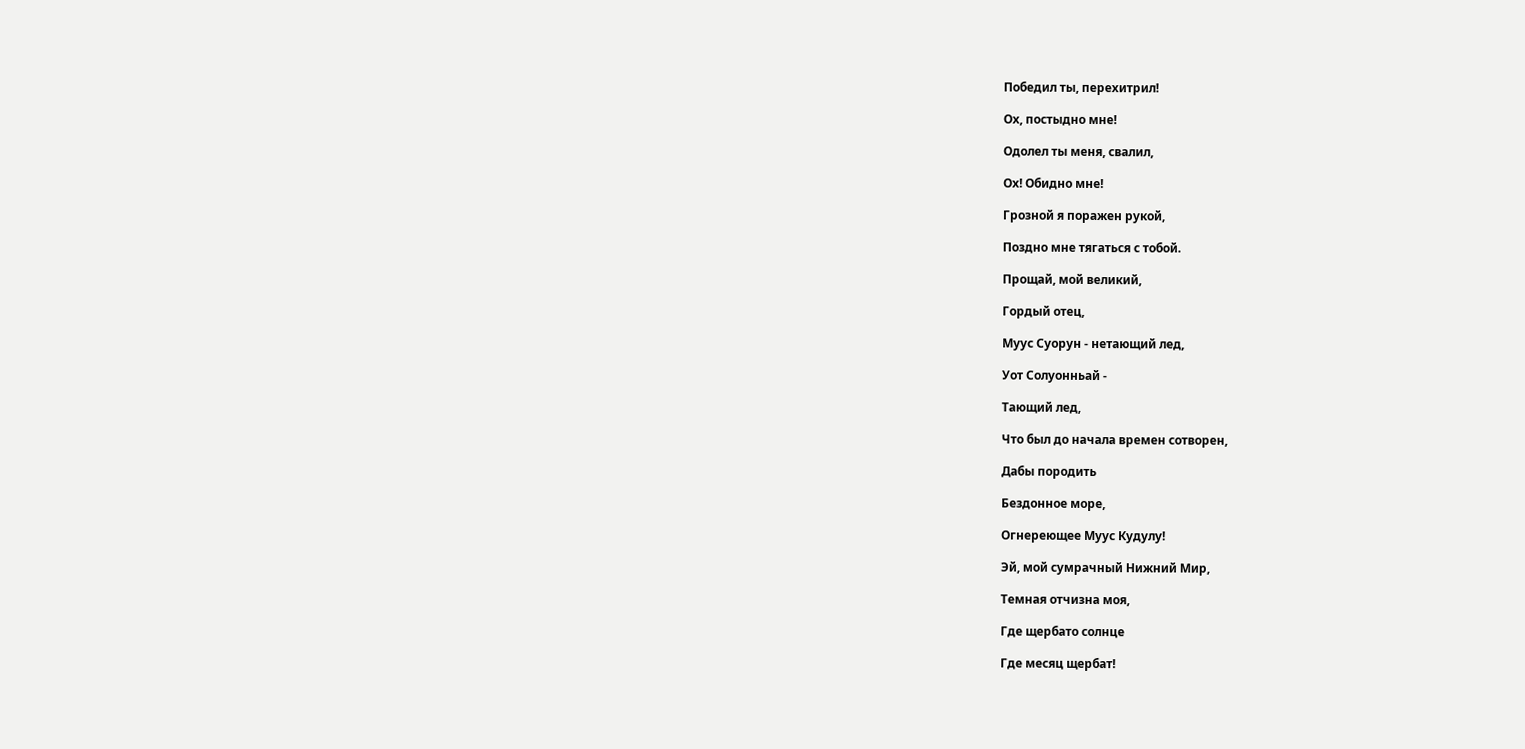Победил ты, перехитрил!

Ох, постыдно мне!

Одолел ты меня, свалил,

Ох! Обидно мне!

Грозной я поражен рукой,

Поздно мне тягаться с тобой.

Прощай, мой великий,

Гордый отец,

Муус Суорун - нетающий лед,

Уот Солуонньай -

Тающий лед,

Что был до начала времен сотворен,

Дабы породить

Бездонное море,

Огнереющее Муус Кудулу!

Эй, мой сумрачный Нижний Мир,

Темная отчизна моя,

Где щербато солнце

Где месяц щербат!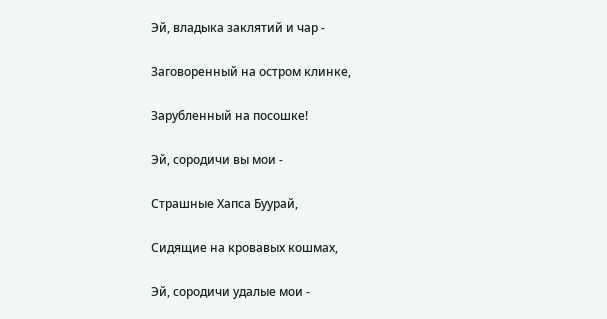Эй, владыка заклятий и чар -

Заговоренный на остром клинке,

Зарубленный на посошке!

Эй, сородичи вы мои -

Страшные Хапса Буурай,

Сидящие на кровавых кошмах,

Эй, сородичи удалые мои -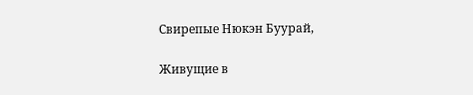Свирепые Нюкэн Буурай,

Живущие в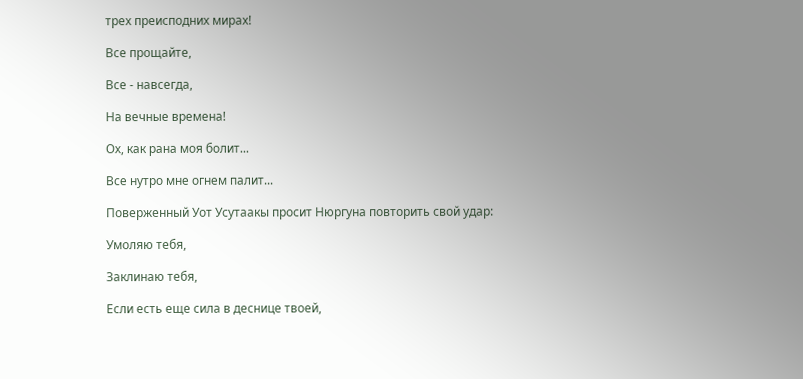трех преисподних мирах!

Все прощайте,

Все - навсегда,

На вечные времена!

Ох, как рана моя болит...

Все нутро мне огнем палит...

Поверженный Уот Усутаакы просит Нюргуна повторить свой удар:

Умоляю тебя,

Заклинаю тебя,

Если есть еще сила в деснице твоей,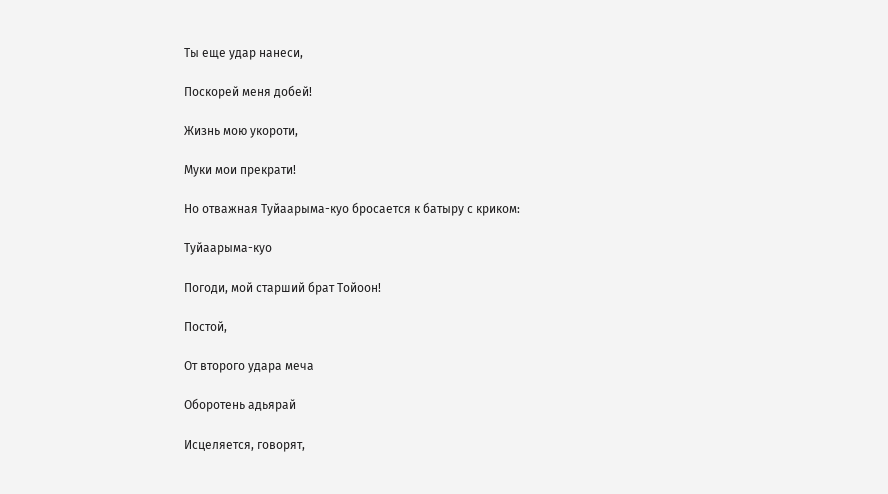Ты еще удар нанеси,

Поскорей меня добей!

Жизнь мою укороти,

Муки мои прекрати!

Но отважная Туйаарыма-куо бросается к батыру с криком:

Туйаарыма-куо

Погоди, мой старший брат Тойоон!

Постой,

От второго удара меча

Оборотень адьярай

Исцеляется, говорят,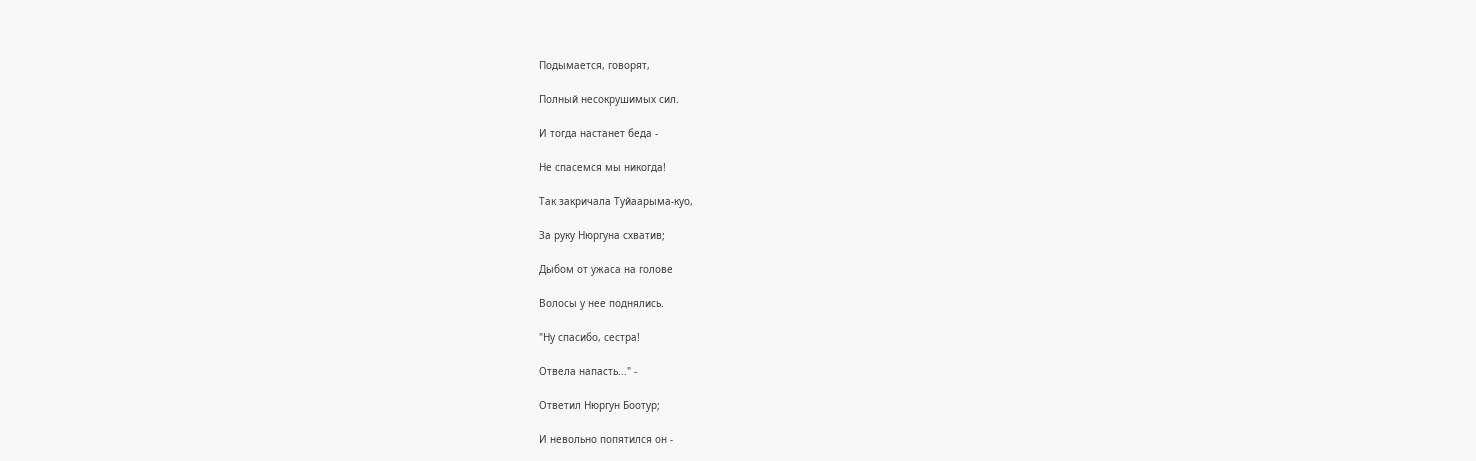Подымается, говорят,

Полный несокрушимых сил.

И тогда настанет беда -

Не спасемся мы никогда!

Так закричала Туйаарыма-куо,

За руку Нюргуна схватив;

Дыбом от ужаса на голове

Волосы у нее поднялись.

"Ну спасибо, сестра!

Отвела напасть..." -

Ответил Нюргун Боотур;

И невольно попятился он -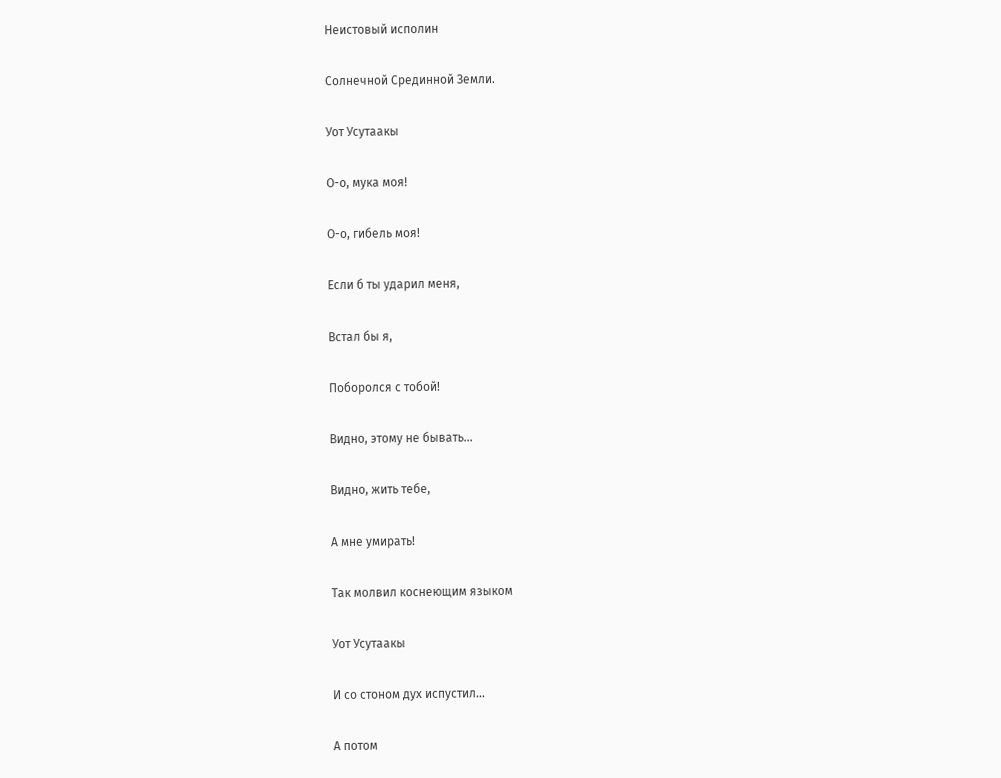Неистовый исполин

Солнечной Срединной Земли.

Уот Усутаакы

О-о, мука моя!

О-о, гибель моя!

Если б ты ударил меня,

Встал бы я,

Поборолся с тобой!

Видно, этому не бывать...

Видно, жить тебе,

А мне умирать!

Так молвил коснеющим языком

Уот Усутаакы

И со стоном дух испустил...

А потом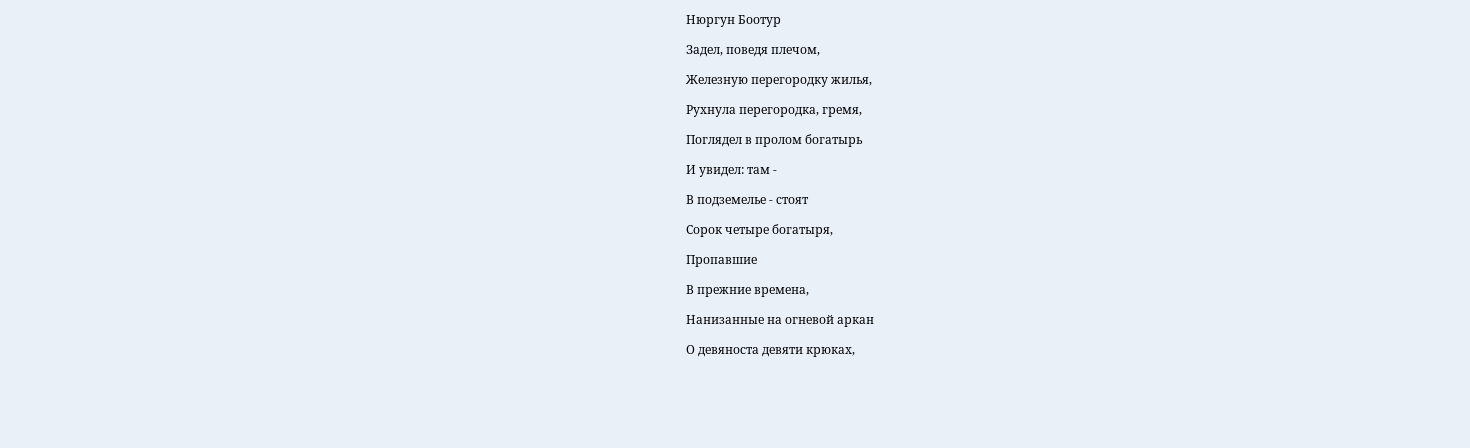Нюргун Боотур

Задел, поведя плечом,

Железную перегородку жилья,

Рухнула перегородка, гремя,

Поглядел в пролом богатырь

И увидел: там -

В подземелье - стоят

Сорок четыре богатыря,

Пропавшие

В прежние времена,

Нанизанные на огневой аркан

О девяноста девяти крюках,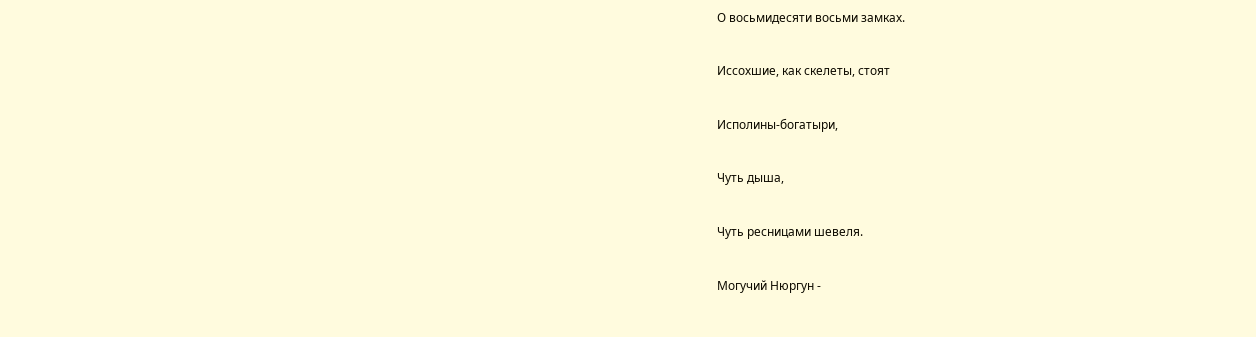О восьмидесяти восьми замках.

Иссохшие, как скелеты, стоят

Исполины-богатыри,

Чуть дыша,

Чуть ресницами шевеля.

Могучий Нюргун -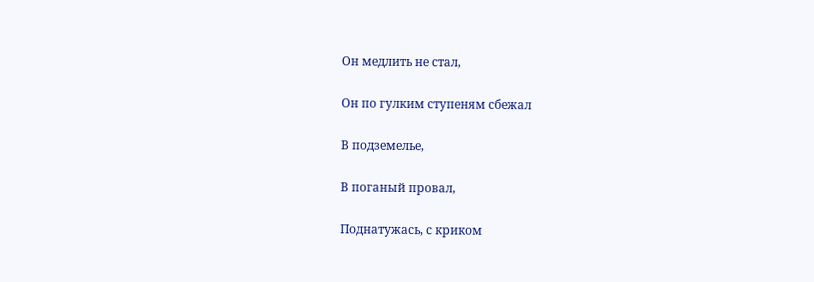Он медлить не стал,

Он по гулким ступеням сбежал

В подземелье,

В поганый провал,

Поднатужась, с криком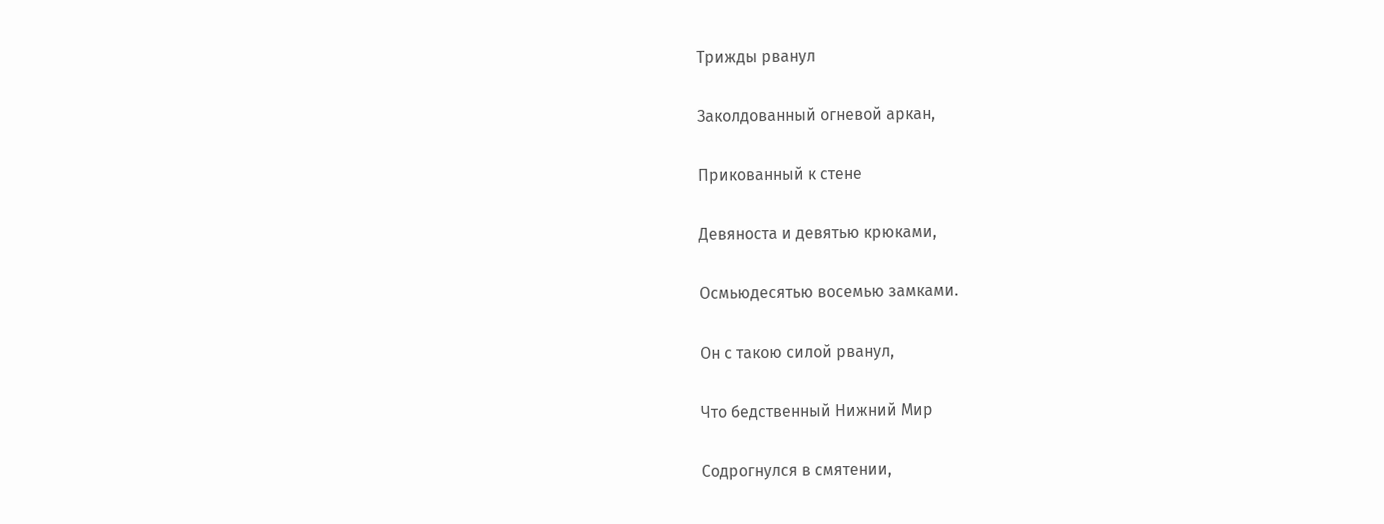Трижды рванул

Заколдованный огневой аркан,

Прикованный к стене

Девяноста и девятью крюками,

Осмьюдесятью восемью замками.

Он с такою силой рванул,

Что бедственный Нижний Мир

Содрогнулся в смятении,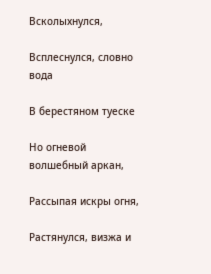Всколыхнулся,

Всплеснулся, словно вода

В берестяном туеске

Но огневой волшебный аркан,

Рассыпая искры огня,

Растянулся, визжа и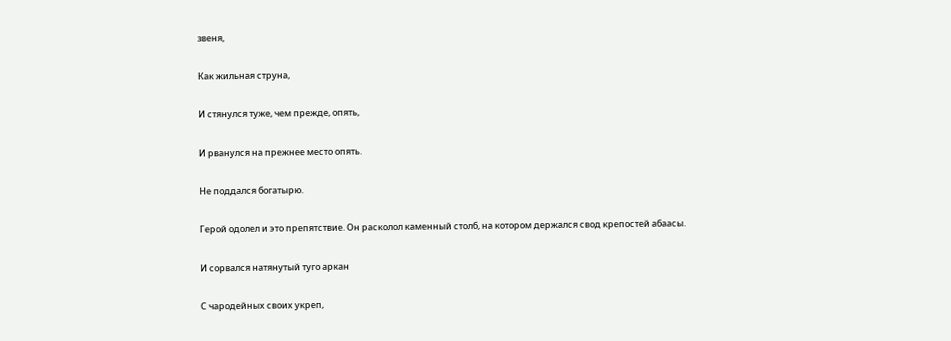звеня,

Как жильная струна,

И стянулся туже, чем прежде, опять,

И рванулся на прежнее место опять.

Не поддался богатырю.

Герой одолел и это препятствие. Он расколол каменный столб, на котором держался свод крепостей абаасы.

И сорвался натянутый туго аркан

С чародейных своих укреп,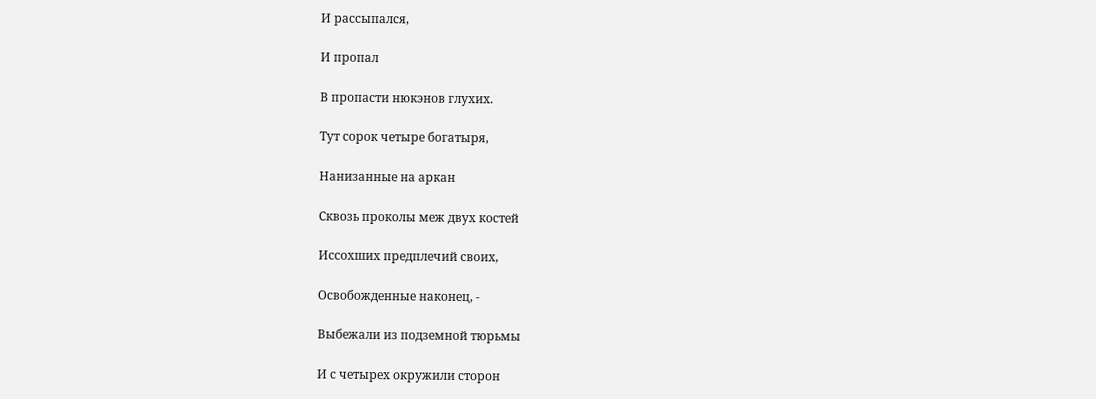И рассыпался,

И пропал

В пропасти нюкэнов глухих.

Тут сорок четыре богатыря,

Нанизанные на аркан

Сквозь проколы меж двух костей

Иссохших предплечий своих,

Освобожденные наконец, -

Выбежали из подземной тюрьмы

И с четырех окружили сторон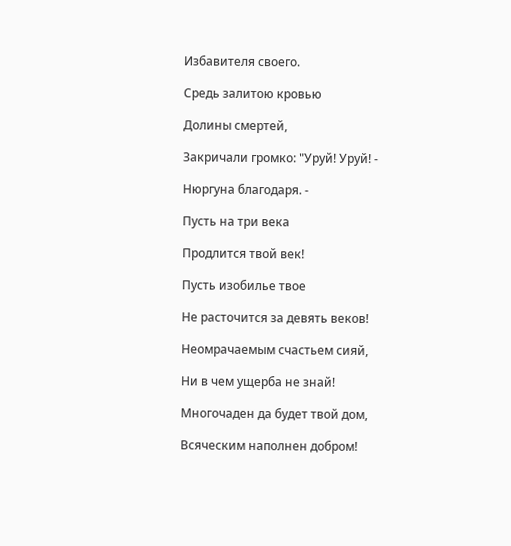Избавителя своего.

Средь залитою кровью

Долины смертей,

Закричали громко: "Уруй! Уруй! -

Нюргуна благодаря. -

Пусть на три века

Продлится твой век!

Пусть изобилье твое

Не расточится за девять веков!

Неомрачаемым счастьем сияй,

Ни в чем ущерба не знай!

Многочаден да будет твой дом,

Всяческим наполнен добром!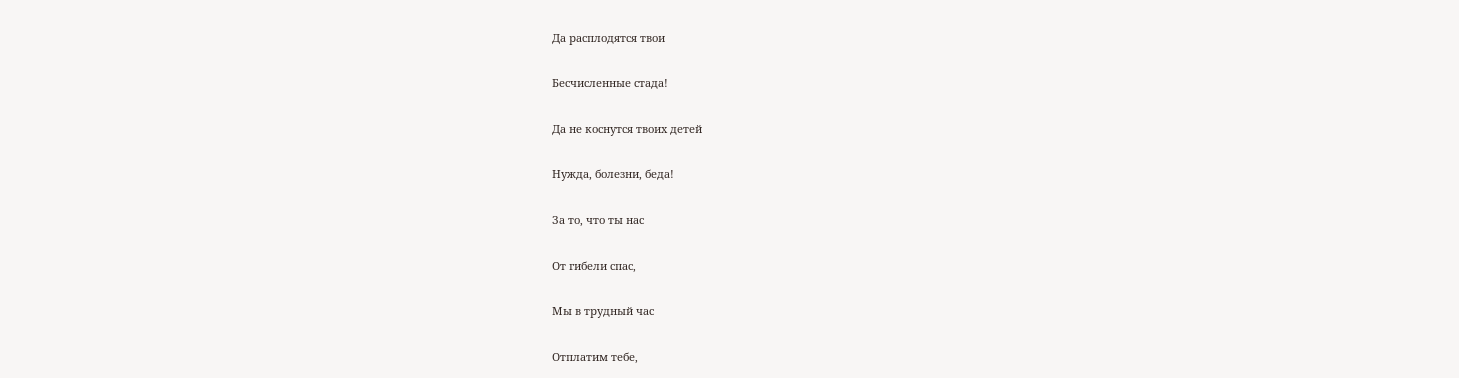Да расплодятся твои

Бесчисленные стада!

Да не коснутся твоих детей

Нужда, болезни, беда!

За то, что ты нас

От гибели спас,

Мы в трудный час

Отплатим тебе,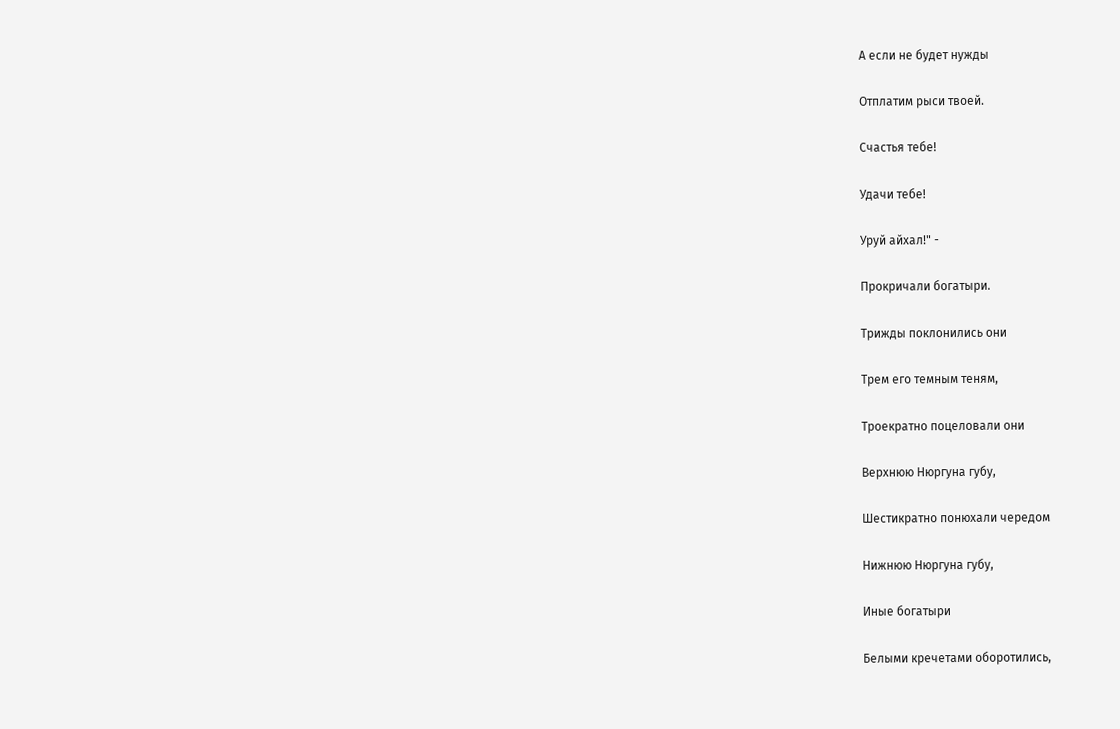А если не будет нужды

Отплатим рыси твоей.

Счастья тебе!

Удачи тебе!

Уруй айхал!" -

Прокричали богатыри.

Трижды поклонились они

Трем его темным теням,

Троекратно поцеловали они

Верхнюю Нюргуна губу,

Шестикратно понюхали чередом

Нижнюю Нюргуна губу,

Иные богатыри

Белыми кречетами оборотились,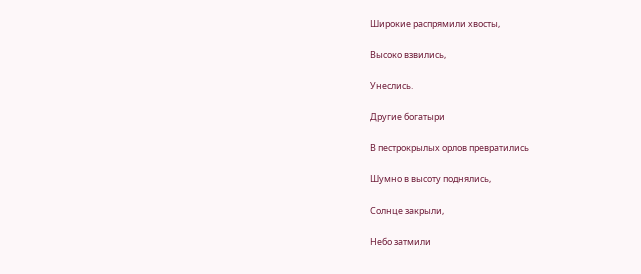Широкие распрямили хвосты,

Высоко взвились,

Унеслись.

Другие богатыри

В пестрокрылых орлов превратились

Шумно в высоту поднялись,

Солнце закрыли,

Небо затмили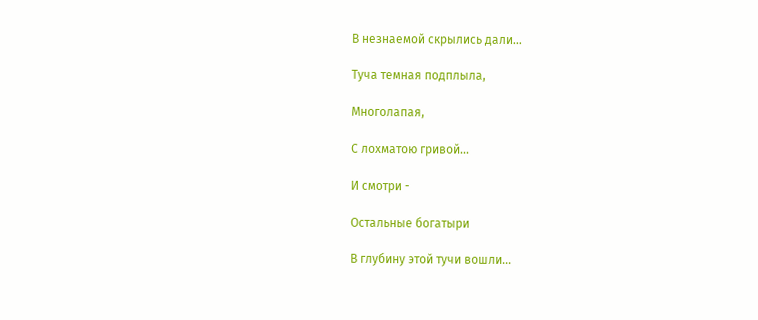В незнаемой скрылись дали...

Туча темная подплыла,

Многолапая,

С лохматою гривой...

И смотри -

Остальные богатыри

В глубину этой тучи вошли...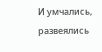И умчались, развеялись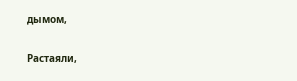дымом,

Растаяли,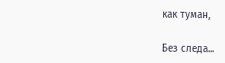как туман,

Без следа...